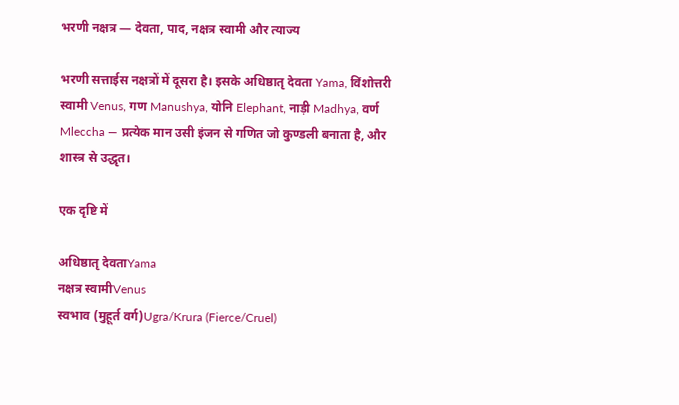भरणी नक्षत्र — देवता, पाद, नक्षत्र स्वामी और त्याज्य

भरणी सत्ताईस नक्षत्रों में दूसरा है। इसके अधिष्ठातृ देवता Yama, विंशोत्तरी स्वामी Venus, गण Manushya, योनि Elephant, नाड़ी Madhya, वर्ण Mleccha — प्रत्येक मान उसी इंजन से गणित जो कुण्डली बनाता है, और शास्त्र से उद्धृत।

एक दृष्टि में

अधिष्ठातृ देवताYama
नक्षत्र स्वामीVenus
स्वभाव (मुहूर्त वर्ग)Ugra/Krura (Fierce/Cruel)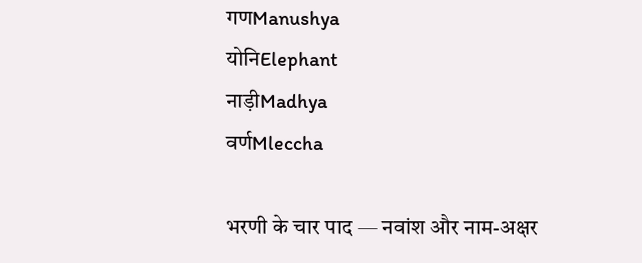गणManushya
योनिElephant
नाड़ीMadhya
वर्णMleccha

भरणी के चार पाद — नवांश और नाम-अक्षर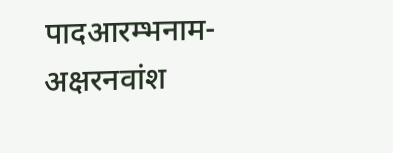पादआरम्भनाम-अक्षरनवांश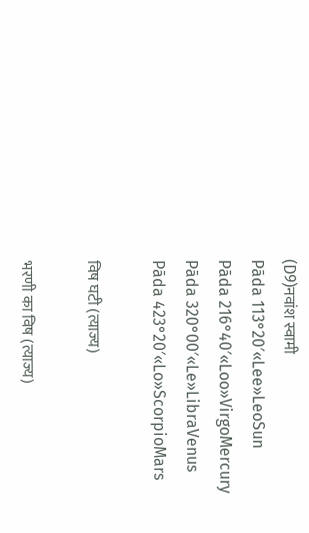(D9)नवांश स्वामी
Pāda 113°20′«Lee»LeoSun
Pāda 216°40′«Loo»VirgoMercury
Pāda 320°00′«Le»LibraVenus
Pāda 423°20′«Lo»ScorpioMars

विष घटी (त्याज्य)

भरणी का विष (त्याज्य)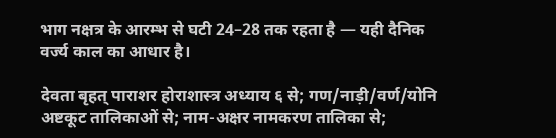भाग नक्षत्र के आरम्भ से घटी 24–28 तक रहता है — यही दैनिक वर्ज्य काल का आधार है।

देवता बृहत् पाराशर होराशास्त्र अध्याय ६ से; गण/नाड़ी/वर्ण/योनि अष्टकूट तालिकाओं से; नाम-अक्षर नामकरण तालिका से;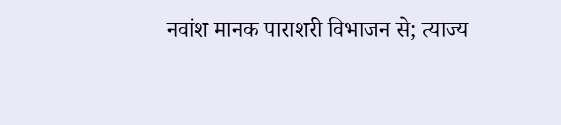नवांश मानक पाराशरी विभाजन से; त्याज्य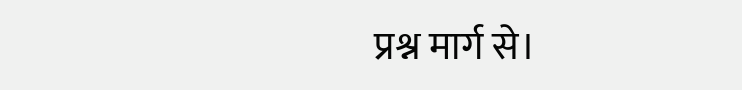प्रश्न मार्ग से।